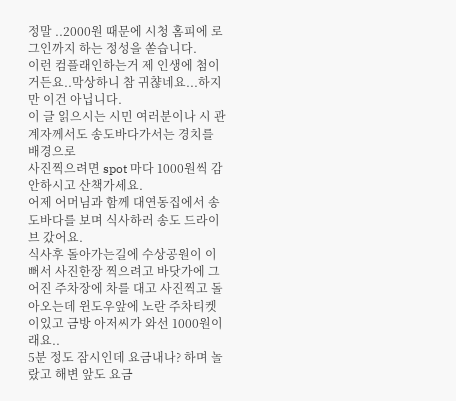정말 ..2000원 때문에 시청 홈피에 로그인까지 하는 정성을 쏟습니다.
이런 컴플래인하는거 제 인생에 첨이거든요..막상하니 참 귀챦네요...하지만 이건 아닙니다.
이 글 읽으시는 시민 여러분이나 시 관계자께서도 송도바다가서는 경치를 배경으로
사진찍으려면 spot 마다 1000원씩 감안하시고 산책가세요.
어제 어머님과 함께 대연동집에서 송도바다를 보며 식사하러 송도 드라이브 갔어요.
식사후 돌아가는길에 수상공원이 이뻐서 사진한장 찍으려고 바닷가에 그어진 주차장에 차를 대고 사진찍고 돌아오는데 윈도우앞에 노란 주차티켓이있고 금방 아저씨가 와선 1000원이래요..
5분 정도 잠시인데 요금내나? 하며 놀랐고 해변 앞도 요금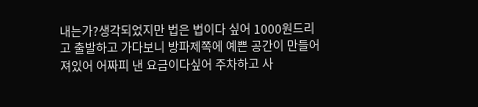내는가?생각되었지만 법은 법이다 싶어 1000원드리고 출발하고 가다보니 방파제쪽에 예쁜 공간이 만들어져있어 어짜피 낸 요금이다싶어 주차하고 사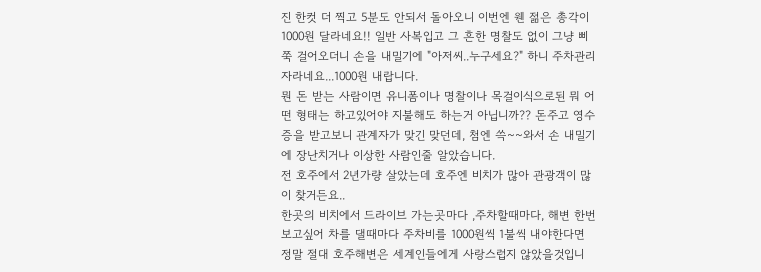진 한컷 더 찍고 5분도 안되서 돌아오니 이번엔 웬 젊은 총각이 1000원 달라네요!! 일반 사복입고 그 흔한 명찰도 없이 그냥 삐쭉 걸어오더니 손을 내밀기에 "아저씨..누구세요?" 하니 주차관리자라네요...1000원 내랍니다.
뭔 돈 받는 사람이면 유니폼이나 명찰이나 목걸이식으로된 뭐 어떤 형태는 하고있어야 지불해도 하는거 아닙니까?? 돈주고 영수증을 받고보니 관계자가 맞긴 맞던데, 첨엔 쓱~~와서 손 내밀기에 장난치거나 이상한 사람인줄 알았습니다.
전 호주에서 2년가량 살았는데 호주엔 비치가 많아 관광객이 많이 찾거든요..
한곳의 비치에서 드라이브 가는곳마다 ,주차할때마다, 해변 한번 보고싶어 차를 댈때마다 주차비를 1000원씩 1불씩 내야한다면 정말 절대 호주해변은 세계인들에게 사랑스럽지 않았을것입니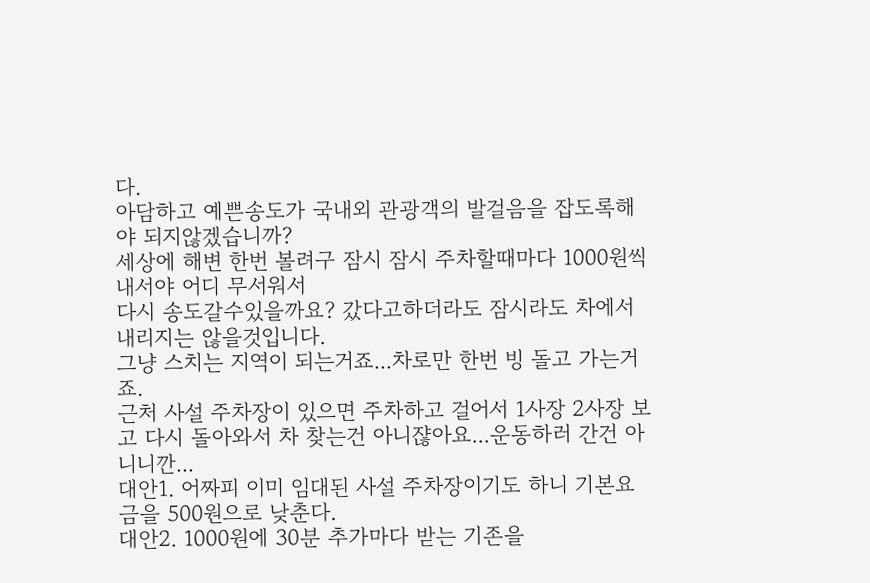다.
아담하고 예쁜송도가 국내외 관광객의 발걸음을 잡도록해야 되지않겠습니까?
세상에 해변 한번 볼려구 잠시 잠시 주차할때마다 1000원씩 내서야 어디 무서워서
다시 송도갈수있을까요? 갔다고하더라도 잠시라도 차에서 내리지는 않을것입니다.
그냥 스치는 지역이 되는거죠...차로만 한번 빙 돌고 가는거죠.
근처 사설 주차장이 있으면 주차하고 걸어서 1사장 2사장 보고 다시 돌아와서 차 찾는건 아니쟎아요...운동하러 간건 아니니깐...
대안1. 어짜피 이미 임대된 사설 주차장이기도 하니 기본요금을 500원으로 낮춘다.
대안2. 1000원에 30분 추가마다 받는 기존을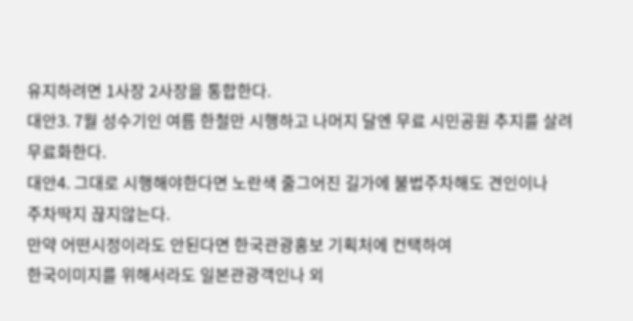유지하려면 1사장 2사장을 통합한다.
대안3. 7월 성수기인 여름 한철만 시행하고 나머지 달엔 무료 시민공원 추지를 살려
무료화한다.
대안4. 그대로 시행해야한다면 노란색 줄그어진 길가에 불법주차해도 견인이나
주차딱지 끊지않는다.
만약 어떤시정이라도 안된다면 한국관광홍보 기획처에 컨택하여
한국이미지를 위해서라도 일본관광객인나 외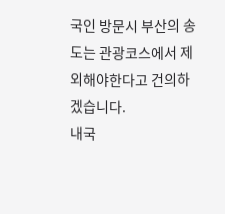국인 방문시 부산의 송도는 관광코스에서 제외해야한다고 건의하겠습니다.
내국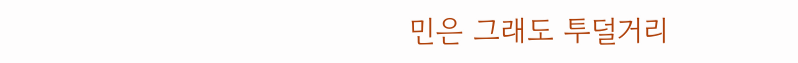민은 그래도 투덜거리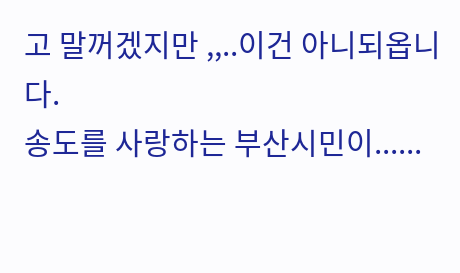고 말꺼겠지만 ,,..이건 아니되옵니다.
송도를 사랑하는 부산시민이......